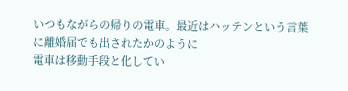いつもながらの帰りの電車。最近はハッテンという言葉に離婚届でも出されたかのように
電車は移動手段と化してい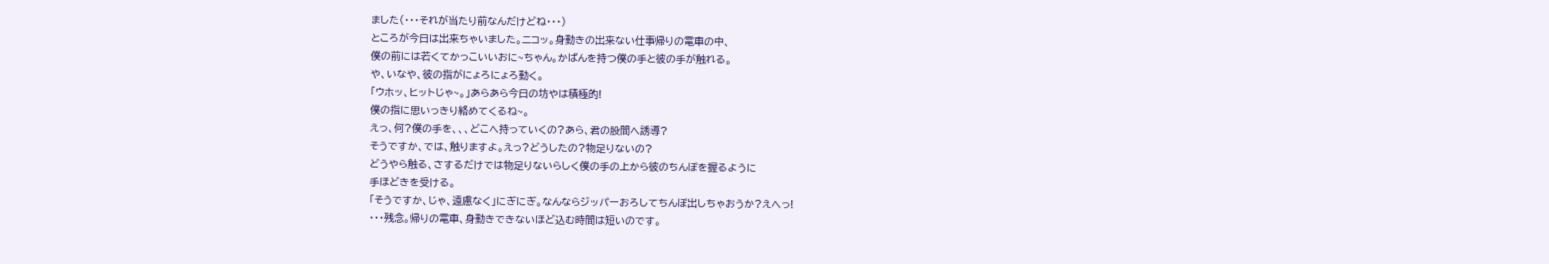ました(・・・それが当たり前なんだけどね・・・)
ところが今日は出来ちゃいました。ニコッ。身動きの出来ない仕事帰りの電車の中、
僕の前には若くてかっこいいおに~ちゃん。かばんを持つ僕の手と彼の手が触れる。
や、いなや、彼の指がにょろにょろ動く。
「ウホッ、ヒットじゃ~。」あらあら今日の坊やは積極的!
僕の指に思いっきり絡めてくるね~。
えっ、何?僕の手を、、、どこへ持っていくの?あら、君の股間へ誘導?
そうですか、では、触りますよ。えっ?どうしたの?物足りないの?
どうやら触る、さするだけでは物足りないらしく僕の手の上から彼のちんぽを握るように
手ほどきを受ける。
「そうですか、じゃ、遠慮なく」にぎにぎ。なんならジッパーおろしてちんぽ出しちゃおうか?えへっ!
・・・残念。帰りの電車、身動きできないほど込む時間は短いのです。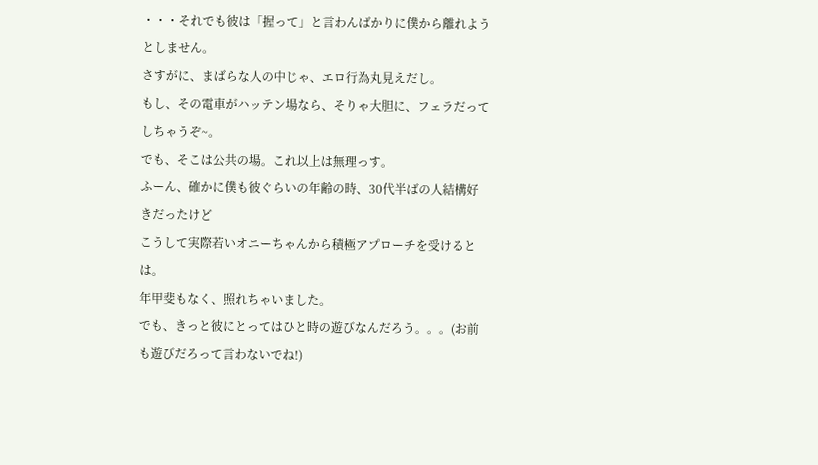・・・それでも彼は「握って」と言わんばかりに僕から離れようとしません。
さすがに、まばらな人の中じゃ、エロ行為丸見えだし。
もし、その電車がハッテン場なら、そりゃ大胆に、フェラだってしちゃうぞ~。
でも、そこは公共の場。これ以上は無理っす。
ふーん、確かに僕も彼ぐらいの年齢の時、30代半ばの人結構好きだったけど
こうして実際若いオニーちゃんから積極アプローチを受けるとは。
年甲斐もなく、照れちゃいました。
でも、きっと彼にとってはひと時の遊びなんだろう。。。(お前も遊びだろって言わないでね!)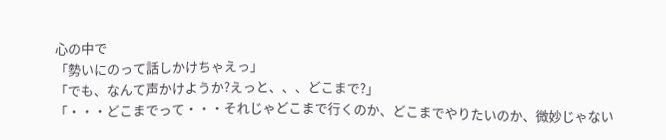心の中で
「勢いにのって話しかけちゃえっ」
「でも、なんて声かけようか?えっと、、、どこまで?」
「・・・どこまでって・・・それじゃどこまで行くのか、どこまでやりたいのか、微妙じゃない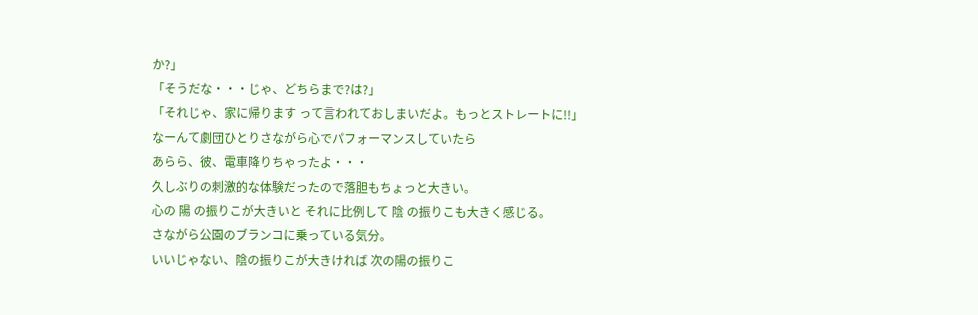か?」
「そうだな・・・じゃ、どちらまで?は?」
「それじゃ、家に帰ります って言われておしまいだよ。もっとストレートに!!」
なーんて劇団ひとりさながら心でパフォーマンスしていたら
あらら、彼、電車降りちゃったよ・・・
久しぶりの刺激的な体験だったので落胆もちょっと大きい。
心の 陽 の振りこが大きいと それに比例して 陰 の振りこも大きく感じる。
さながら公園のブランコに乗っている気分。
いいじゃない、陰の振りこが大きければ 次の陽の振りこ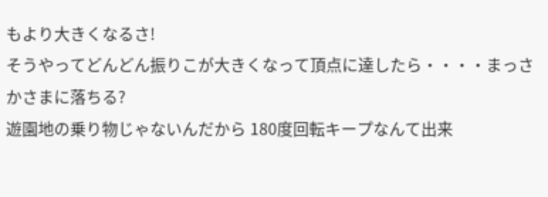もより大きくなるさ!
そうやってどんどん振りこが大きくなって頂点に達したら・・・・まっさかさまに落ちる?
遊園地の乗り物じゃないんだから 180度回転キープなんて出来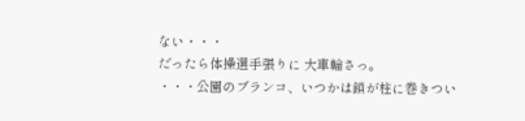ない・・・
だったら体操選手張りに 大車輪さっ。
・・・公園のブランコ、いつかは鎖が柱に巻きつい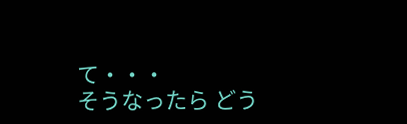て・・・
そうなったら どう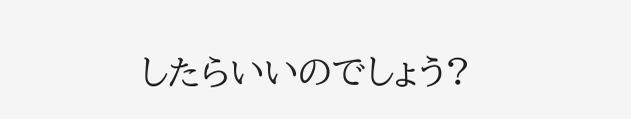したらいいのでしょう?